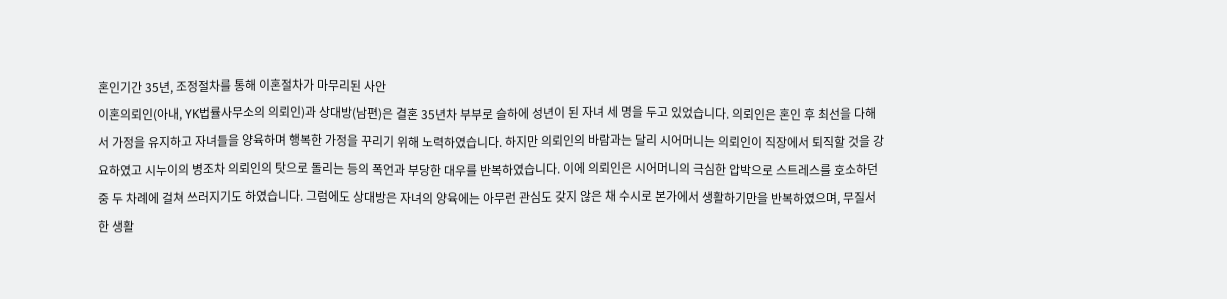혼인기간 35년, 조정절차를 통해 이혼절차가 마무리된 사안
이혼의뢰인(아내, YK법률사무소의 의뢰인)과 상대방(남편)은 결혼 35년차 부부로 슬하에 성년이 된 자녀 세 명을 두고 있었습니다. 의뢰인은 혼인 후 최선을 다해서 가정을 유지하고 자녀들을 양육하며 행복한 가정을 꾸리기 위해 노력하였습니다. 하지만 의뢰인의 바람과는 달리 시어머니는 의뢰인이 직장에서 퇴직할 것을 강요하였고 시누이의 병조차 의뢰인의 탓으로 돌리는 등의 폭언과 부당한 대우를 반복하였습니다. 이에 의뢰인은 시어머니의 극심한 압박으로 스트레스를 호소하던 중 두 차례에 걸쳐 쓰러지기도 하였습니다. 그럼에도 상대방은 자녀의 양육에는 아무런 관심도 갖지 않은 채 수시로 본가에서 생활하기만을 반복하였으며, 무질서한 생활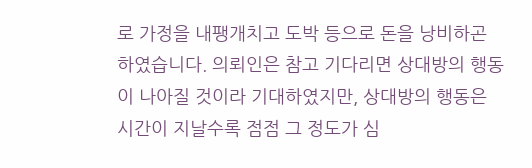로 가정을 내팽개치고 도박 등으로 돈을 낭비하곤 하였습니다. 의뢰인은 참고 기다리면 상대방의 행동이 나아질 것이라 기대하였지만, 상대방의 행동은 시간이 지날수록 점점 그 정도가 심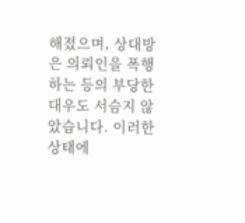해졌으며, 상대방은 의뢰인을 폭행하는 등의 부당한 대우도 서슴지 않았습니다. 이러한 상태에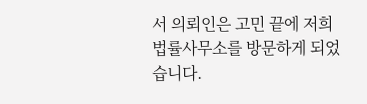서 의뢰인은 고민 끝에 저희 법률사무소를 방문하게 되었습니다.